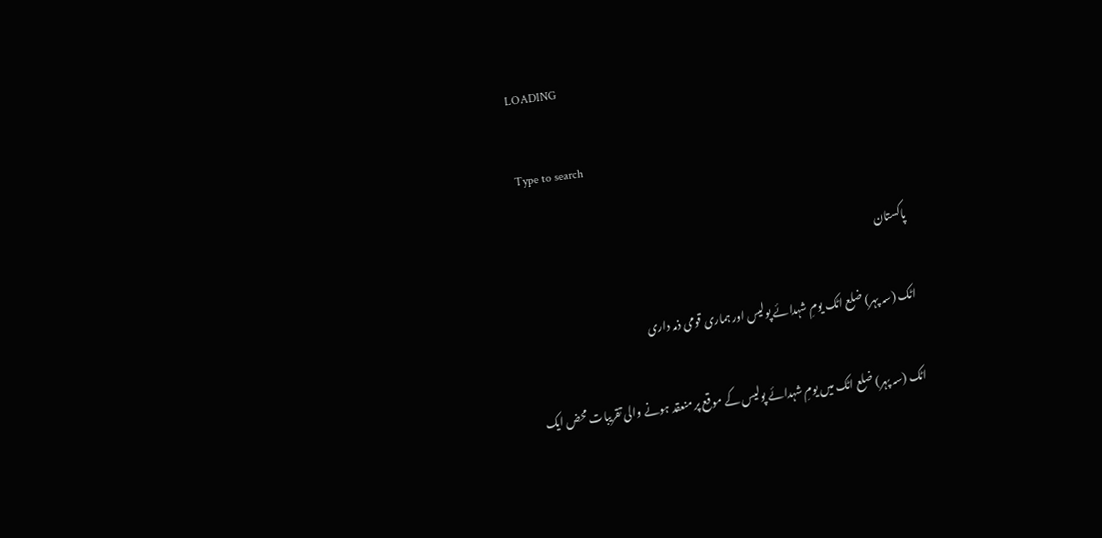LOADING

Type to search

پاکستان

اٹک (سہ پہر) ضلع اٹک یومِ شہدائے پولیس اور ہماری قومی ذمہ داری

اٹک (سہ پہر) ضلع اٹک میں یومِ شہدائے پولیس کے موقع پر منعقد ہونے والی تقریبات محض ایک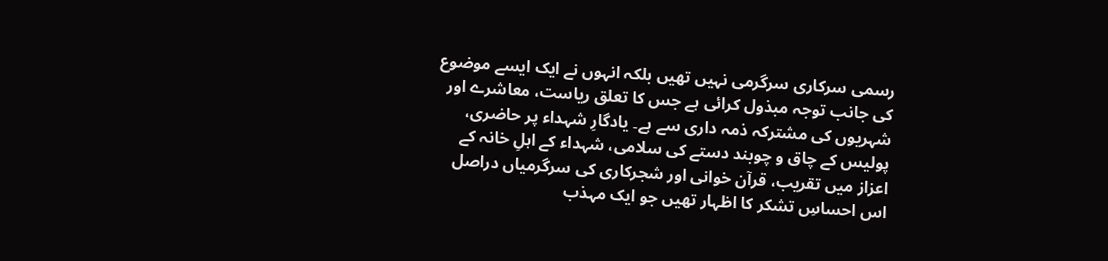رسمی سرکاری سرگرمی نہیں تھیں بلکہ انہوں نے ایک ایسے موضوع کی جانب توجہ مبذول کرائی ہے جس کا تعلق ریاست، معاشرے اور شہریوں کی مشترکہ ذمہ داری سے ہے۔ یادگارِ شہداء پر حاضری، پولیس کے چاق و چوبند دستے کی سلامی، شہداء کے اہلِ خانہ کے اعزاز میں تقریب، قرآن خوانی اور شجرکاری کی سرگرمیاں دراصل اس احساسِ تشکر کا اظہار تھیں جو ایک مہذب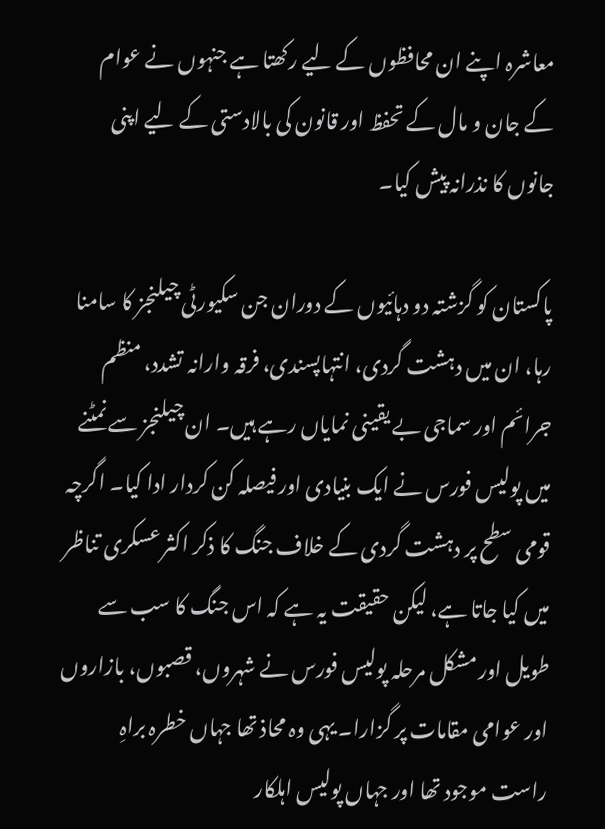معاشرہ اپنے ان محافظوں کے لیے رکھتا ہے جنہوں نے عوام کے جان و مال کے تحفظ اور قانون کی بالادستی کے لیے اپنی جانوں کا نذرانہ پیش کیا۔

پاکستان کو گزشتہ دو دہائیوں کے دوران جن سکیورٹی چیلنجز کا سامنا رہا، ان میں دہشت گردی، انتہاپسندی، فرقہ وارانہ تشدد، منظم جرائم اور سماجی بے یقینی نمایاں رہے ہیں۔ ان چیلنجز سے نمٹنے میں پولیس فورس نے ایک بنیادی اور فیصلہ کن کردار ادا کیا۔ اگرچہ قومی سطح پر دہشت گردی کے خلاف جنگ کا ذکر اکثر عسکری تناظر میں کیا جاتا ہے، لیکن حقیقت یہ ہے کہ اس جنگ کا سب سے طویل اور مشکل مرحلہ پولیس فورس نے شہروں، قصبوں، بازاروں اور عوامی مقامات پر گزارا۔ یہی وہ محاذ تھا جہاں خطرہ براہِ راست موجود تھا اور جہاں پولیس اہلکار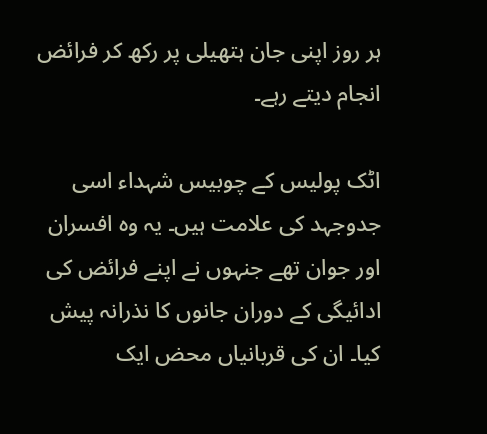ہر روز اپنی جان ہتھیلی پر رکھ کر فرائض انجام دیتے رہے۔

اٹک پولیس کے چوبیس شہداء اسی جدوجہد کی علامت ہیں۔ یہ وہ افسران اور جوان تھے جنہوں نے اپنے فرائض کی ادائیگی کے دوران جانوں کا نذرانہ پیش کیا۔ ان کی قربانیاں محض ایک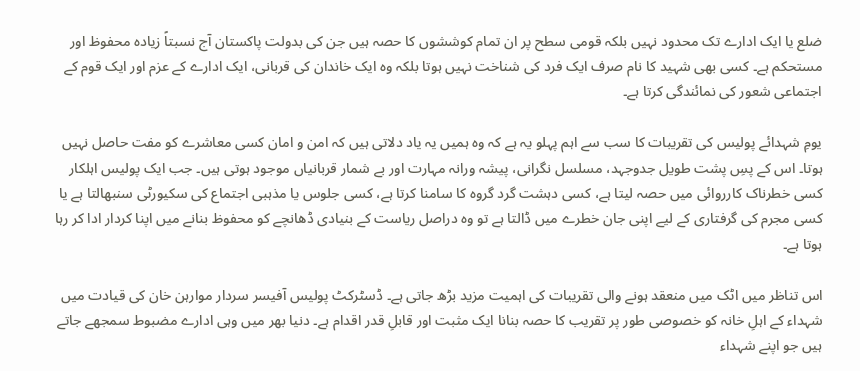ضلع یا ایک ادارے تک محدود نہیں بلکہ قومی سطح پر ان تمام کوششوں کا حصہ ہیں جن کی بدولت پاکستان آج نسبتاً زیادہ محفوظ اور مستحکم ہے۔ کسی بھی شہید کا نام صرف ایک فرد کی شناخت نہیں ہوتا بلکہ وہ ایک خاندان کی قربانی، ایک ادارے کے عزم اور ایک قوم کے اجتماعی شعور کی نمائندگی کرتا ہے۔

یومِ شہدائے پولیس کی تقریبات کا سب سے اہم پہلو یہ ہے کہ وہ ہمیں یہ یاد دلاتی ہیں کہ امن و امان کسی معاشرے کو مفت حاصل نہیں ہوتا۔ اس کے پسِ پشت طویل جدوجہد، مسلسل نگرانی، پیشہ ورانہ مہارت اور بے شمار قربانیاں موجود ہوتی ہیں۔ جب ایک پولیس اہلکار کسی خطرناک کارروائی میں حصہ لیتا ہے، کسی دہشت گرد گروہ کا سامنا کرتا ہے، کسی جلوس یا مذہبی اجتماع کی سکیورٹی سنبھالتا ہے یا کسی مجرم کی گرفتاری کے لیے اپنی جان خطرے میں ڈالتا ہے تو وہ دراصل ریاست کے بنیادی ڈھانچے کو محفوظ بنانے میں اپنا کردار ادا کر رہا ہوتا ہے۔

اس تناظر میں اٹک میں منعقد ہونے والی تقریبات کی اہمیت مزید بڑھ جاتی ہے۔ ڈسٹرکٹ پولیس آفیسر سردار موارہن خان کی قیادت میں شہداء کے اہلِ خانہ کو خصوصی طور پر تقریب کا حصہ بنانا ایک مثبت اور قابلِ قدر اقدام ہے۔ دنیا بھر میں وہی ادارے مضبوط سمجھے جاتے ہیں جو اپنے شہداء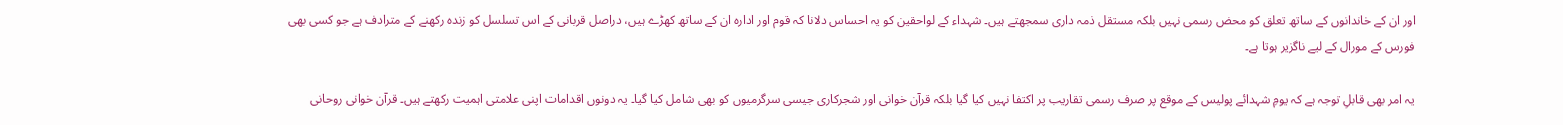اور ان کے خاندانوں کے ساتھ تعلق کو محض رسمی نہیں بلکہ مستقل ذمہ داری سمجھتے ہیں۔ شہداء کے لواحقین کو یہ احساس دلانا کہ قوم اور ادارہ ان کے ساتھ کھڑے ہیں، دراصل قربانی کے اس تسلسل کو زندہ رکھنے کے مترادف ہے جو کسی بھی فورس کے مورال کے لیے ناگزیر ہوتا ہے۔

یہ امر بھی قابلِ توجہ ہے کہ یومِ شہدائے پولیس کے موقع پر صرف رسمی تقاریب پر اکتفا نہیں کیا گیا بلکہ قرآن خوانی اور شجرکاری جیسی سرگرمیوں کو بھی شامل کیا گیا۔ یہ دونوں اقدامات اپنی علامتی اہمیت رکھتے ہیں۔ قرآن خوانی روحانی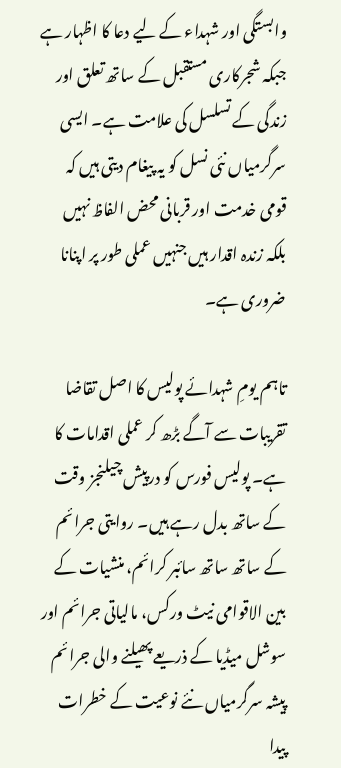وابستگی اور شہداء کے لیے دعا کا اظہار ہے جبکہ شجرکاری مستقبل کے ساتھ تعلق اور زندگی کے تسلسل کی علامت ہے۔ ایسی سرگرمیاں نئی نسل کو یہ پیغام دیتی ہیں کہ قومی خدمت اور قربانی محض الفاظ نہیں بلکہ زندہ اقدار ہیں جنہیں عملی طور پر اپنانا ضروری ہے۔

تاہم یومِ شہدائے پولیس کا اصل تقاضا تقریبات سے آگے بڑھ کر عملی اقدامات کا ہے۔ پولیس فورس کو درپیش چیلنجز وقت کے ساتھ بدل رہے ہیں۔ روایتی جرائم کے ساتھ ساتھ سائبر کرائم، منشیات کے بین الاقوامی نیٹ ورکس، مالیاتی جرائم اور سوشل میڈیا کے ذریعے پھیلنے والی جرائم پیشہ سرگرمیاں نئے نوعیت کے خطرات پیدا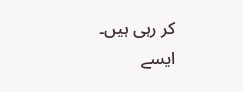کر رہی ہیں۔ ایسے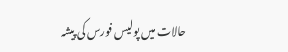حالات میں پولیس فورس کی پیشہ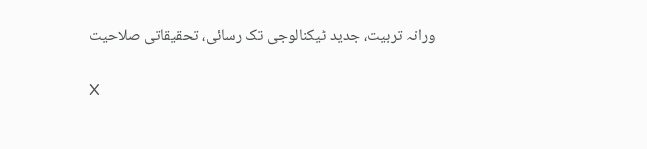ورانہ تربیت، جدید ٹیکنالوجی تک رسائی، تحقیقاتی صلاحیت

X